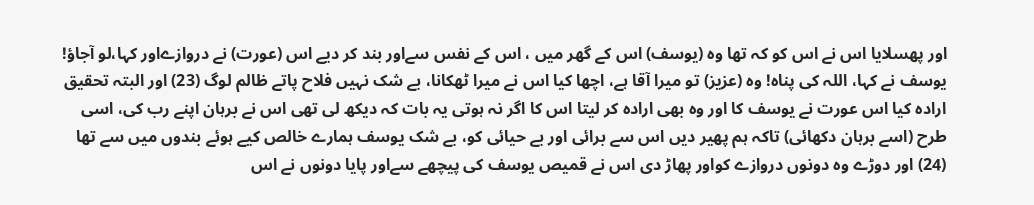اور پھسلایا اس نے اس کو کہ تھا وہ (یوسف) اس کے گھر میں ، اس کے نفس سےاور بند کر دیے اس (عورت) نے دروازےاور کہا،لو آجاؤ! یوسف نے کہا، اللہ کی پناہ! وہ (عزیز) تو میرا آقا ہے، اچھا کیا اس نے میرا ٹھکانا، بے شک نہیں فلاح پاتے ظالم لوگ (23) اور البتہ تحقیق ارادہ کیا اس عورت نے یوسف کا اور وہ بھی ارادہ کر لیتا اس کا اگر نہ ہوتی یہ بات کہ دیکھ لی تھی اس نے برہان اپنے رب کی، اسی طرح (اسے برہان دکھائی) تاکہ ہم پھیر دیں اس سے برائی اور بے حیائی کو، بے شک یوسف ہمارے خالص کیے ہوئے بندوں میں سے تھا (24) اور دوڑے وہ دونوں دروازے کواور پھاڑ دی اس نے قمیص یوسف کی پیچھے سےاور پایا دونوں نے اس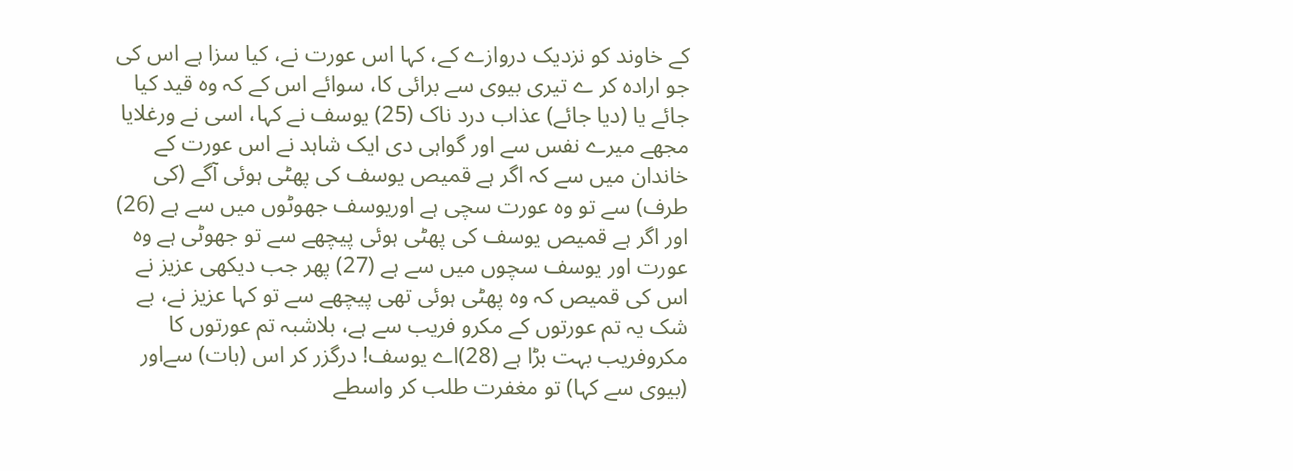کے خاوند کو نزدیک دروازے کے، کہا اس عورت نے، کیا سزا ہے اس کی جو ارادہ کر ے تیری بیوی سے برائی کا، سوائے اس کے کہ وہ قید کیا جائے یا (دیا جائے) عذاب درد ناک (25) یوسف نے کہا، اسی نے ورغلایا مجھے میرے نفس سے اور گواہی دی ایک شاہد نے اس عورت کے خاندان میں سے کہ اگر ہے قمیص یوسف کی پھٹی ہوئی آگے (کی طرف) سے تو وہ عورت سچی ہے اوریوسف جھوٹوں میں سے ہے (26) اور اگر ہے قمیص یوسف کی پھٹی ہوئی پیچھے سے تو جھوٹی ہے وہ عورت اور یوسف سچوں میں سے ہے (27) پھر جب دیکھی عزیز نے اس کی قمیص کہ وہ پھٹی ہوئی تھی پیچھے سے تو کہا عزیز نے، بے شک یہ تم عورتوں کے مکرو فریب سے ہے، بلاشبہ تم عورتوں کا مکروفریب بہت بڑا ہے (28)اے یوسف! درگزر کر اس (بات) سےاور (بیوی سے کہا) تو مغفرت طلب کر واسطے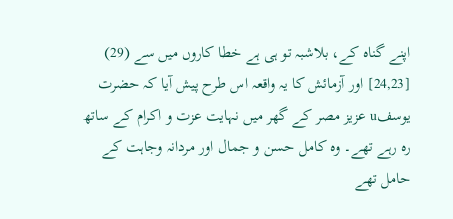اپنے گناہ کے، بلاشبہ تو ہی ہے خطا کاروں میں سے (29)
[24,23] اور آزمائش کا یہ واقعہ اس طرح پیش آیا کہ حضرت یوسفu عزیز مصر کے گھر میں نہایت عزت و اکرام کے ساتھ رہ رہے تھے۔ وہ کامل حسن و جمال اور مردانہ وجاہت کے حامل تھے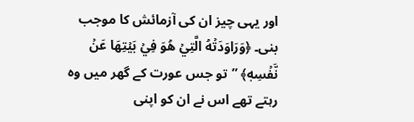اور یہی چیز ان کی آزمائش کا موجب بنی۔ ﴿وَرَاوَدَتۡهُ الَّتِيۡ هُوَ فِيۡ بَيۡتِهَا عَنۡ نَّفۡسِهٖ﴾ ’’تو جس عورت کے گھر میں وہ رہتے تھے اس نے ان کو اپنی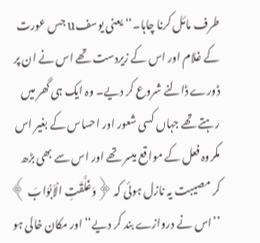طرف مائل کرنا چاہا۔‘‘ یعنی یوسفu جس عورت کے غلام اور اس کے زیردست تھے اس نے ان پر ڈورے ڈالنے شروع کر دیے۔ وہ ایک ہی گھر میں رہتے تھے جہاں کسی شعور اور احساس کے بغیر اس مکروہ فعل کے مواقع میسر تھے اور اس سے بھی بڑھ کر مصیبت یہ نازل ہوئی کہ ﴿وَغَلَّقَتِ الۡاَبۡوَابَ ﴾ ’’اس نے دروازے بند کر دیے‘‘ اور مکان خالی ہو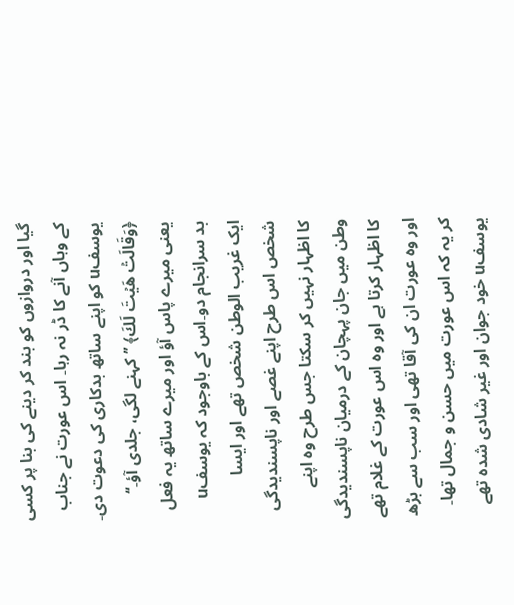گیا اور دروازوں کو بند کر دینے کی بنا پر کسی کے وہاں آنے کا ڈر نہ رہا۔ اس عورت نے جناب یوسفu کو اپنے ساتھ بدکاری کی دعوت دی۔ ﴿وَقَالَتۡ هَيۡتَ لَكَ﴾ ’’کہنے لگی، جلدی آؤ۔‘‘ یعنی میرے پاس آؤ اور میرے ساتھ یہ فعل بد سرانجام دو۔اس کے باوجود کہ یوسفu ایک غریب الوطن شخص تھے اور ایسا شخص اس طرح اپنے غصے اور ناپسندیدگی کا اظہار نہیں کر سکتا جس طرح وہ اپنے وطن میں جان پہچان کے درمیان ناپسندیدگی کا اظہار کرتا ہے اور وہ اس عورت کے غلام تھے اور وہ عورت ان کی آقا تھی اور سب سے بڑھ کر یہ کہ اس عورت میں حسن و جمال تھا۔ یوسفu خود جوان اور غیر شادی شدہ تھے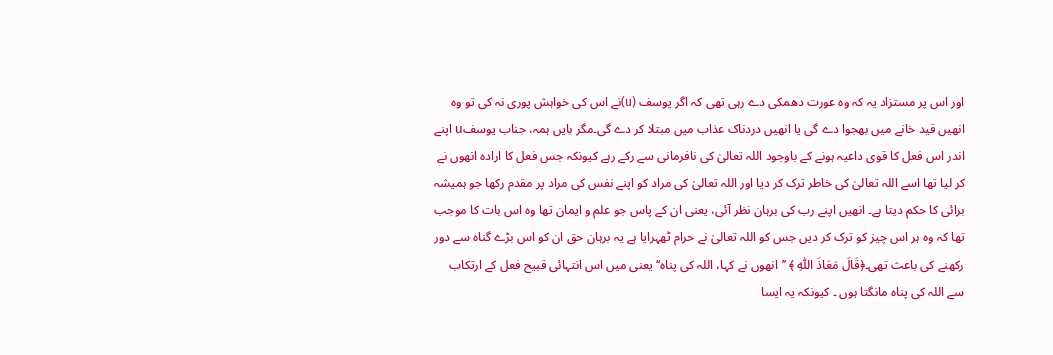اور اس پر مستزاد یہ کہ وہ عورت دھمکی دے رہی تھی کہ اگر یوسف (u)نے اس کی خواہش پوری نہ کی تو وہ انھیں قید خانے میں بھجوا دے گی یا انھیں دردناک عذاب میں مبتلا کر دے گی۔مگر بایں ہمہ، جناب یوسفu اپنے اندر اس فعل کا قوی داعیہ ہونے کے باوجود اللہ تعالیٰ کی نافرمانی سے رکے رہے کیونکہ جس فعل کا ارادہ انھوں نے کر لیا تھا اسے اللہ تعالیٰ کی خاطر ترک کر دیا اور اللہ تعالیٰ کی مراد کو اپنے نفس کی مراد پر مقدم رکھا جو ہمیشہ برائی کا حکم دیتا ہے۔ انھیں اپنے رب کی برہان نظر آئی، یعنی ان کے پاس جو علم و ایمان تھا وہ اس بات کا موجب تھا کہ وہ ہر اس چیز کو ترک کر دیں جس کو اللہ تعالیٰ نے حرام ٹھہرایا ہے یہ برہان حق ان کو اس بڑے گناہ سے دور رکھنے کی باعث تھی۔﴿قَالَ مَعَاذَ اللّٰهِ ﴾ ’’انھوں نے کہا، اللہ کی پناہ‘‘ یعنی میں اس انتہائی قبیح فعل کے ارتکاب سے اللہ کی پناہ مانگتا ہوں ۔ کیونکہ یہ ایسا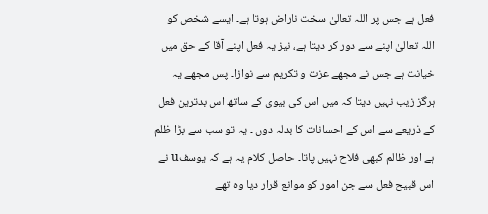فعل ہے جس پر اللہ تعالیٰ سخت ناراض ہوتا ہے۔ ایسے شخص کو اللہ تعالیٰ اپنے سے دور کر دیتا ہے، نیز یہ فعل اپنے آقا کے حق میں خیانت ہے جس نے مجھے عزت و تکریم سے نوازا۔ پس مجھے یہ ہرگز زیب نہیں دیتا کہ میں اس کی بیوی کے ساتھ اس بدترین فعل کے ذریعے سے اس کے احسانات کا بدلہ دوں ۔ یہ تو سب سے بڑا ظلم ہے اور ظالم کبھی فلاح نہیں پاتا۔ حاصل کلام یہ ہے کہ یوسفu نے اس قبیح فعل سے جن امور کو موانع قرار دیا وہ تھے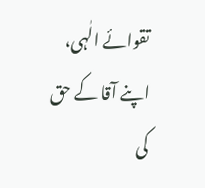تقوائے الٰہی، اپنے آقا کے حق کی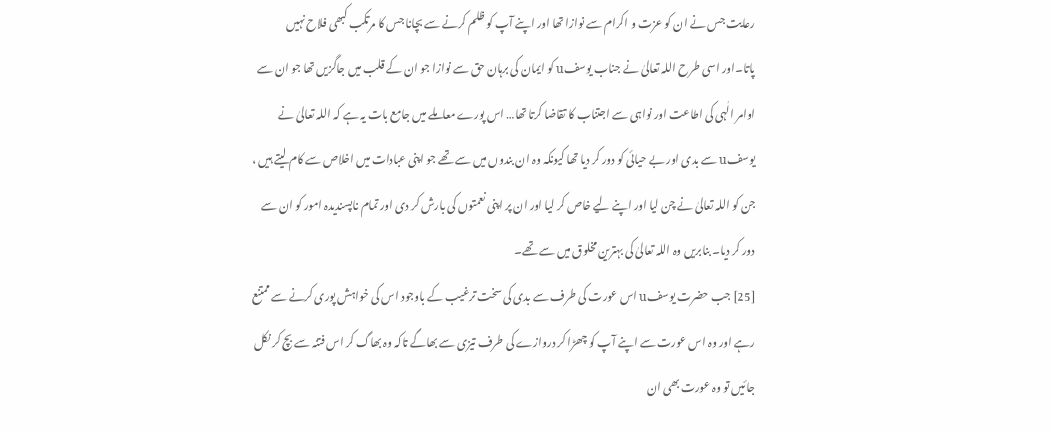رعایت جس نے ان کو عزت و اکرام سے نوازا تھا اور اپنے آپ کو ظلم کرنے سے بچانا جس کا مرتکب کبھی فلاح نہیں پاتا۔اور اسی طرح اللہ تعالیٰ نے جناب یوسفu کو ایمان کی برہان حق سے نوازا جو ان کے قلب میں جاگزیں تھا جو ان سے اوامر الٰہی کی اطاعت اور نواہی سے اجتناب کا تقاضا کرتا تھا… اس پورے معاملے میں جامع بات یہ ہے کہ اللہ تعالیٰ نے یوسفu سے بدی اور بے حیائی کو دور کر دیا تھا کیونکہ وہ ان بندوں میں سے تھے جو اپنی عبادات میں اخلاص سے کام لیتے ہیں ، جن کو اللہ تعالیٰ نے چن لیا اور اپنے لیے خاص کر لیا اور ان پر اپنی نعمتوں کی بارش کر دی اور تمام ناپسندیدہ امور کو ان سے دور کر دیا۔ بنابریں وہ اللہ تعالیٰ کی بہترین مخلوق میں سے تھے۔
[25] جب حضرت یوسفu اس عورت کی طرف سے بدی کی سخت ترغیب کے باوجود اس کی خواہش پوری کرنے سے ممتنع رہے اور وہ اس عورت سے اپنے آپ کو چھڑا کر دروازے کی طرف تیزی سے بھاگے تاکہ وہ بھاگ کر اس فتنہ سے بچ کر نکل جائیں تو وہ عورت بھی ان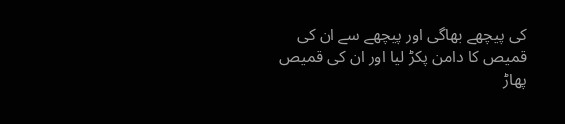کی پیچھے بھاگی اور پیچھے سے ان کی قمیص کا دامن پکڑ لیا اور ان کی قمیص پھاڑ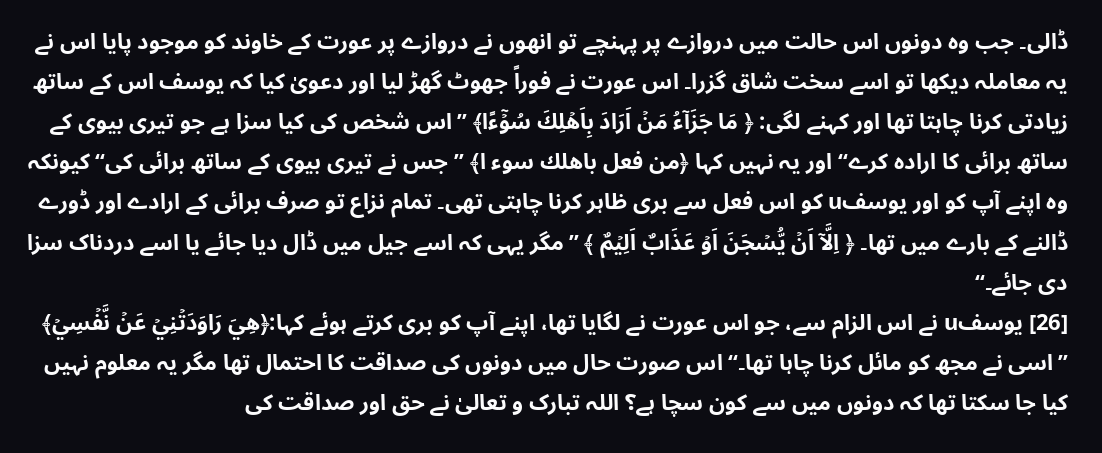ڈالی۔ جب وہ دونوں اس حالت میں دروازے پر پہنچے تو انھوں نے دروازے پر عورت کے خاوند کو موجود پایا اس نے یہ معاملہ دیکھا تو اسے سخت شاق گزرا۔ اس عورت نے فوراً جھوٹ گھڑ لیا اور دعویٰ کیا کہ یوسف اس کے ساتھ زیادتی کرنا چاہتا تھا اور کہنے لگی: ﴿ مَا جَزَآءُ مَنۡ اَرَادَ بِاَهۡلِكَ سُوۡٓءًا﴾ ’’اس شخص کی کیا سزا ہے جو تیری بیوی کے ساتھ برائی کا ارادہ کرے‘‘ اور یہ نہیں کہا ﴿من فعل باهلك سوء ا﴾ ’’جس نے تیری بیوی کے ساتھ برائی کی‘‘ کیونکہ وہ اپنے آپ کو اور یوسفu کو اس فعل سے بری ظاہر کرنا چاہتی تھی۔ تمام نزاع تو صرف برائی کے ارادے اور ڈورے ڈالنے کے بارے میں تھا۔ ﴿ اِلَّاۤ اَنۡ يُّسۡجَنَ اَوۡ عَذَابٌ اَلِيۡمٌ ﴾ ’’مگر یہی کہ اسے جیل میں ڈال دیا جائے یا اسے دردناک سزا دی جائے۔‘‘
[26] یوسفu نے اس الزام سے، جو اس عورت نے لگایا تھا، اپنے آپ کو بری کرتے ہوئے کہا:﴿هِيَ رَاوَدَتۡنِيۡ عَنۡ نَّفۡسِيۡ﴾ ’’اسی نے مجھ کو مائل کرنا چاہا تھا۔‘‘ اس صورت حال میں دونوں کی صداقت کا احتمال تھا مگر یہ معلوم نہیں کیا جا سکتا تھا کہ دونوں میں سے کون سچا ہے؟ اللہ تبارک و تعالیٰ نے حق اور صداقت کی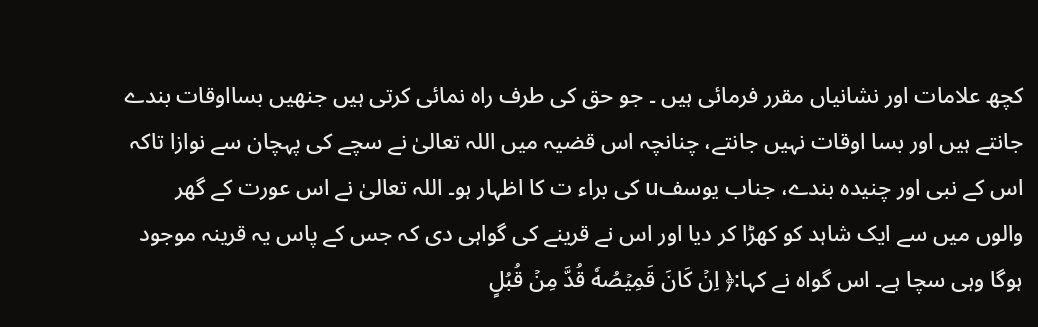کچھ علامات اور نشانیاں مقرر فرمائی ہیں ۔ جو حق کی طرف راہ نمائی کرتی ہیں جنھیں بسااوقات بندے جانتے ہیں اور بسا اوقات نہیں جانتے، چنانچہ اس قضیہ میں اللہ تعالیٰ نے سچے کی پہچان سے نوازا تاکہ اس کے نبی اور چنیدہ بندے، جناب یوسفu کی براء ت کا اظہار ہو۔ اللہ تعالیٰ نے اس عورت کے گھر والوں میں سے ایک شاہد کو کھڑا کر دیا اور اس نے قرینے کی گواہی دی کہ جس کے پاس یہ قرینہ موجود ہوگا وہی سچا ہے۔ اس گواہ نے کہا:﴿ اِنۡ كَانَ قَمِيۡصُهٗ قُدَّ مِنۡ قُبُلٍ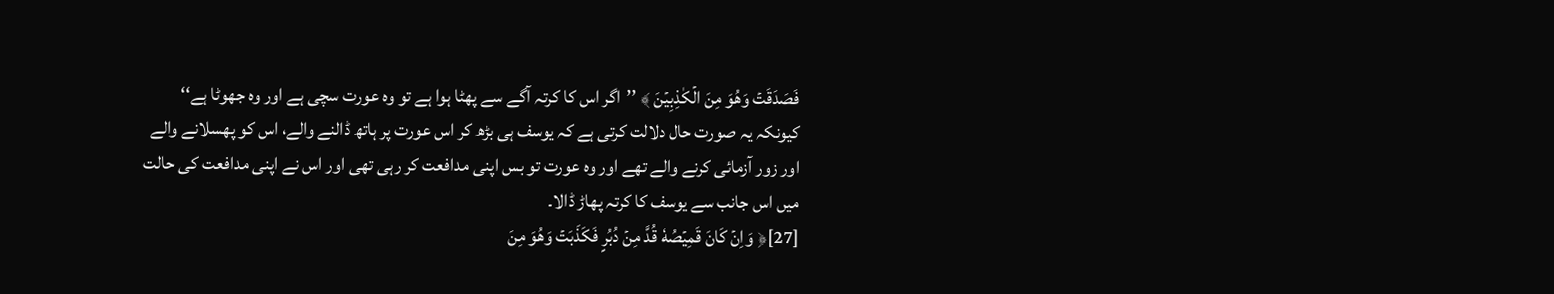فَصَدَقَتۡ وَهُوَ مِنَ الۡكٰذِبِيۡنَ ﴾ ’’اگر اس کا کرتہ آگے سے پھٹا ہوا ہے تو وہ عورت سچی ہے اور وہ جھوٹا ہے‘‘ کیونکہ یہ صورت حال دلالت کرتی ہے کہ یوسف ہی بڑھ کر اس عورت پر ہاتھ ڈالنے والے، اس کو پھسلانے والے اور زور آزمائی کرنے والے تھے اور وہ عورت تو بس اپنی مدافعت کر رہی تھی اور اس نے اپنی مدافعت کی حالت میں اس جانب سے یوسف کا کرتہ پھاڑ ڈالا۔
[27]﴿ وَاِنۡ كَانَ قَمِيۡصُهٗ قُدَّ مِنۡ دُبُرٍ فَكَذَبَتۡ وَهُوَ مِنَ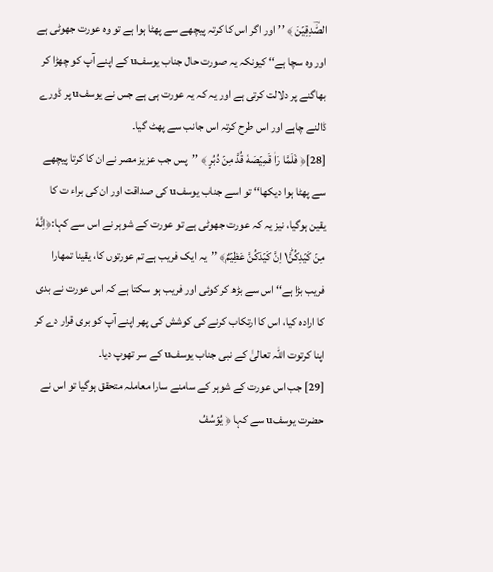الصّٰؔدِقِيۡنَ ﴾ ’’اور اگر اس کا کرتہ پیچھے سے پھٹا ہوا ہے تو وہ عورت جھوٹی ہے اور وہ سچا ہے‘‘ کیونکہ یہ صورت حال جناب یوسفu کے اپنے آپ کو چھڑا کر بھاگنے پر دلالت کرتی ہے اور یہ کہ یہ عورت ہی ہے جس نے یوسفu پر ڈورے ڈالنے چاہے اور اس طرح کرتہ اس جانب سے پھٹ گیا۔
[28]﴿ فَلَمَّا رَاٰ قَمِيۡصَهٗ قُدَّ مِنۡ دُبُرٍ ﴾ ’’پس جب عزیز مصر نے ان کا کرتا پیچھے سے پھٹا ہوا دیکھا‘‘ تو اسے جناب یوسفu کی صداقت اور ان کی براء ت کا یقین ہوگیا، نیز یہ کہ عورت جھوٹی ہے تو عورت کے شوہر نے اس سے کہا:﴿اِنَّهٗ مِنۡ كَيۡدِكُنَّ١ؕ اِنَّ كَيۡدَكُنَّ عَظِيۡمٌ﴾ ’’یہ ایک فریب ہے تم عورتوں کا، یقینا تمھارا فریب بڑا ہے‘‘ اس سے بڑھ کر کوئی اور فریب ہو سکتا ہے کہ اس عورت نے بدی کا ارادہ کیا، اس کا ارتکاب کرنے کی کوشش کی پھر اپنے آپ کو بری قرار دے کر اپنا کرتوت اللہ تعالیٰ کے نبی جناب یوسفu کے سر تھوپ دیا۔
[29] جب اس عورت کے شوہر کے سامنے سارا معاملہ متحقق ہوگیا تو اس نے حضرت یوسفu سے کہا ﴿ يُوۡسُفُ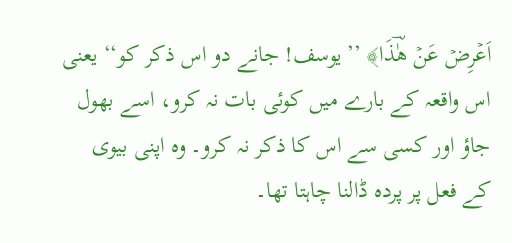اَعۡرِضۡ عَنۡ هٰؔذَا﴾ ’’یوسف! جانے دو اس ذکر کو‘‘ یعنی اس واقعہ کے بارے میں کوئی بات نہ کرو، اسے بھول جاؤ اور کسی سے اس کا ذکر نہ کرو۔ وہ اپنی بیوی کے فعل پر پردہ ڈالنا چاہتا تھا۔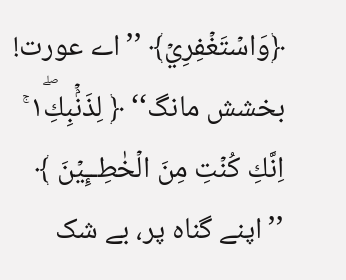﴿وَاسۡتَغۡفِرِيۡ﴾ ’’اے عورت! بخشش مانگ‘‘ ﴿ لِذَنۢۡبِكِ١ۖ ۚ اِنَّكِ كُنۡتِ مِنَ الۡخٰطِــِٕيۡنَ ﴾ ’’اپنے گناہ پر، بے شک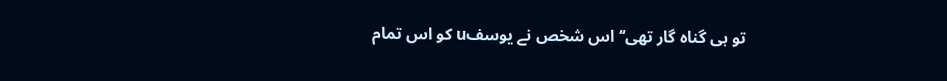تو ہی گناہ گار تھی‘‘ اس شخص نے یوسفu کو اس تمام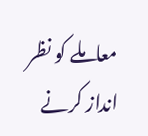معاملے کو نظر انداز کرنے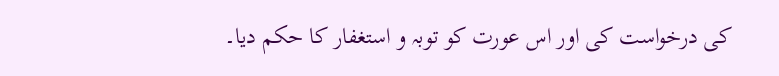کی درخواست کی اور اس عورت کو توبہ و استغفار کا حکم دیا۔